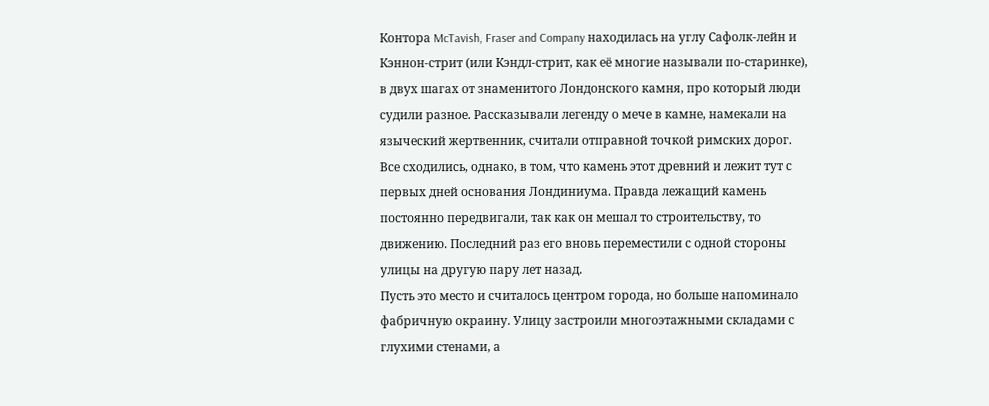Контора McTavish, Fraser and Company находилась на углу Сафолк-лейн и Кэннон-стрит (или Кэндл-стрит, как её многие называли по-старинке), в двух шагах от знаменитого Лондонского камня, про который люди судили разное. Рассказывали легенду о мече в камне, намекали на языческий жертвенник, считали отправной точкой римских дорог. Все сходились, однако, в том, что камень этот древний и лежит тут с первых дней основания Лондиниума. Правда лежащий камень постоянно передвигали, так как он мешал то строительству, то движению. Последний раз его вновь переместили с одной стороны улицы на другую пару лет назад.
Пусть это место и считалось центром города, но больше напоминало фабричную окраину. Улицу застроили многоэтажными складами с глухими стенами, а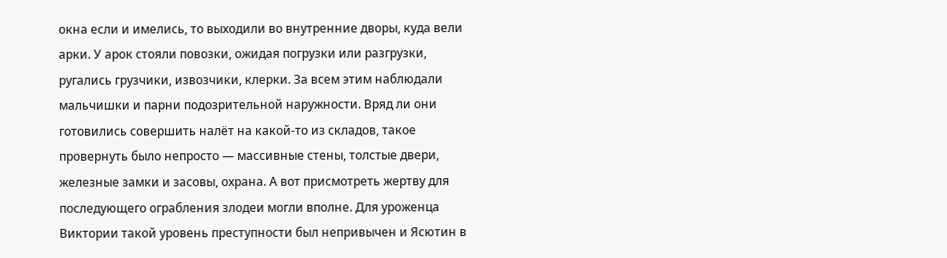окна если и имелись, то выходили во внутренние дворы, куда вели арки. У арок стояли повозки, ожидая погрузки или разгрузки, ругались грузчики, извозчики, клерки. За всем этим наблюдали мальчишки и парни подозрительной наружности. Вряд ли они готовились совершить налёт на какой-то из складов, такое провернуть было непросто — массивные стены, толстые двери, железные замки и засовы, охрана. А вот присмотреть жертву для последующего ограбления злодеи могли вполне. Для уроженца Виктории такой уровень преступности был непривычен и Ясютин в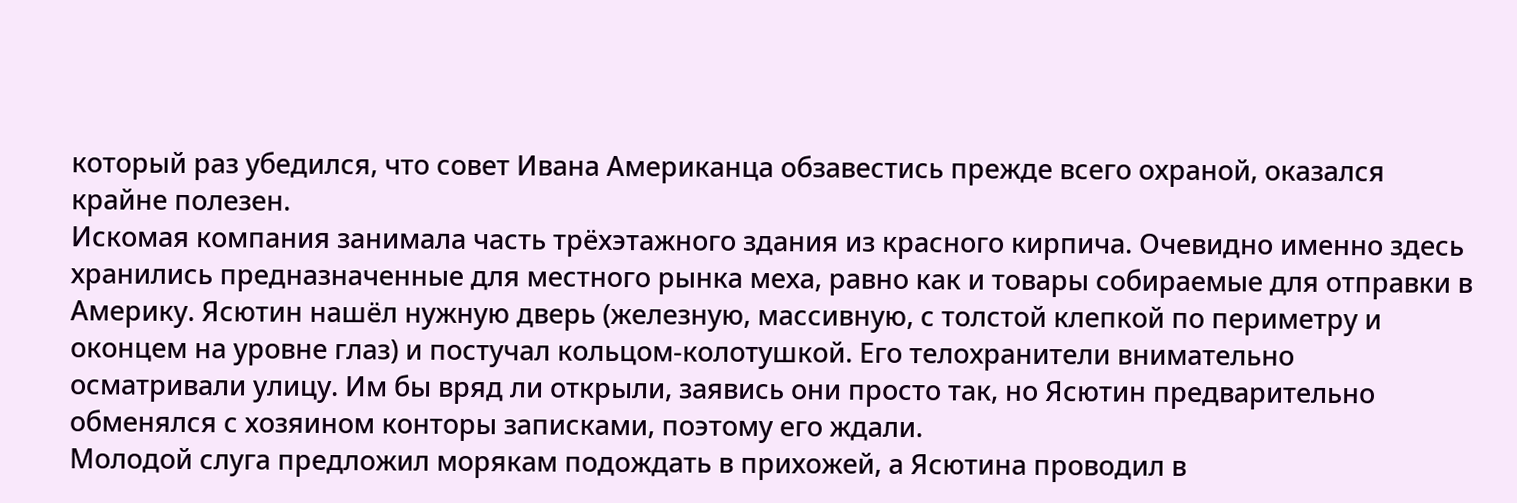который раз убедился, что совет Ивана Американца обзавестись прежде всего охраной, оказался крайне полезен.
Искомая компания занимала часть трёхэтажного здания из красного кирпича. Очевидно именно здесь хранились предназначенные для местного рынка меха, равно как и товары собираемые для отправки в Америку. Ясютин нашёл нужную дверь (железную, массивную, с толстой клепкой по периметру и оконцем на уровне глаз) и постучал кольцом-колотушкой. Его телохранители внимательно осматривали улицу. Им бы вряд ли открыли, заявись они просто так, но Ясютин предварительно обменялся с хозяином конторы записками, поэтому его ждали.
Молодой слуга предложил морякам подождать в прихожей, а Ясютина проводил в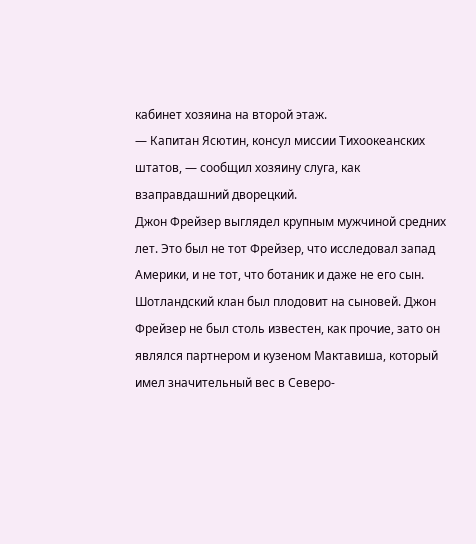кабинет хозяина на второй этаж.
— Капитан Ясютин, консул миссии Тихоокеанских штатов, — сообщил хозяину слуга, как взаправдашний дворецкий.
Джон Фрейзер выглядел крупным мужчиной средних лет. Это был не тот Фрейзер, что исследовал запад Америки, и не тот, что ботаник и даже не его сын. Шотландский клан был плодовит на сыновей. Джон Фрейзер не был столь известен, как прочие, зато он являлся партнером и кузеном Мактавиша, который имел значительный вес в Северо-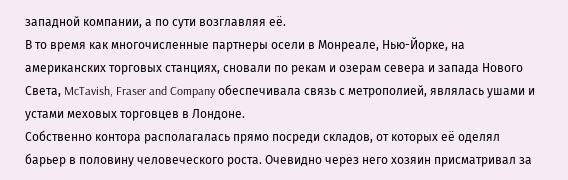западной компании, а по сути возглавляя её.
В то время как многочисленные партнеры осели в Монреале, Нью-Йорке, на американских торговых станциях, сновали по рекам и озерам севера и запада Нового Света, McTavish, Fraser and Company обеспечивала связь с метрополией, являлась ушами и устами меховых торговцев в Лондоне.
Собственно контора располагалась прямо посреди складов, от которых её оделял барьер в половину человеческого роста. Очевидно через него хозяин присматривал за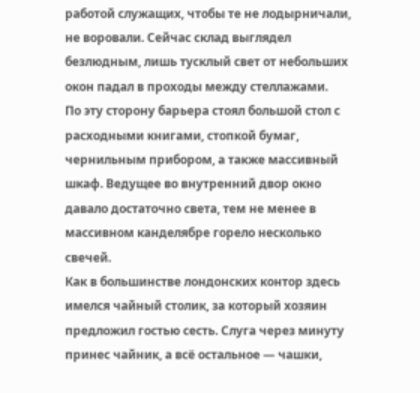работой служащих, чтобы те не лодырничали, не воровали. Сейчас склад выглядел безлюдным, лишь тусклый свет от небольших окон падал в проходы между стеллажами.
По эту сторону барьера стоял большой стол с расходными книгами, стопкой бумаг, чернильным прибором, а также массивный шкаф. Ведущее во внутренний двор окно давало достаточно света, тем не менее в массивном канделябре горело несколько свечей.
Как в большинстве лондонских контор здесь имелся чайный столик, за который хозяин предложил гостью сесть. Слуга через минуту принес чайник, а всё остальное — чашки,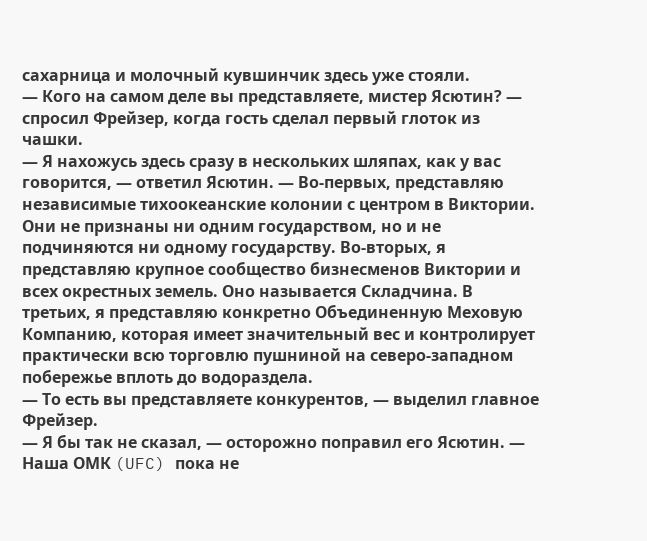сахарница и молочный кувшинчик здесь уже стояли.
— Кого на самом деле вы представляете, мистер Ясютин? — спросил Фрейзер, когда гость сделал первый глоток из чашки.
— Я нахожусь здесь сразу в нескольких шляпах, как у вас говорится, — ответил Ясютин. — Во-первых, представляю независимые тихоокеанские колонии с центром в Виктории. Они не признаны ни одним государством, но и не подчиняются ни одному государству. Во-вторых, я представляю крупное сообщество бизнесменов Виктории и всех окрестных земель. Оно называется Складчина. В третьих, я представляю конкретно Объединенную Меховую Компанию, которая имеет значительный вес и контролирует практически всю торговлю пушниной на северо-западном побережье вплоть до водораздела.
— То есть вы представляете конкурентов, — выделил главное Фрейзер.
— Я бы так не сказал, — осторожно поправил его Ясютин. — Наша ОМК (UFC) пока не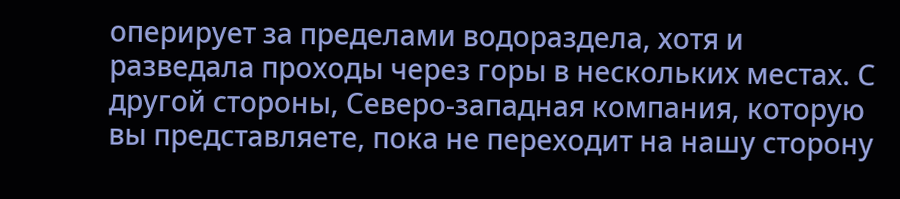оперирует за пределами водораздела, хотя и разведала проходы через горы в нескольких местах. С другой стороны, Северо-западная компания, которую вы представляете, пока не переходит на нашу сторону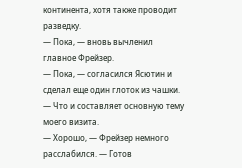континента, хотя также проводит разведку.
— Пока, — вновь вычленил главное Фрейзер.
— Пока, — согласился Ясютин и сделал еще один глоток из чашки. — Что и составляет основную тему моего визита.
— Хорошо, — Фрейзер немного расслабился. — Готов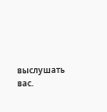выслушать вас.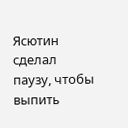Ясютин сделал паузу, чтобы выпить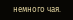немного чая.